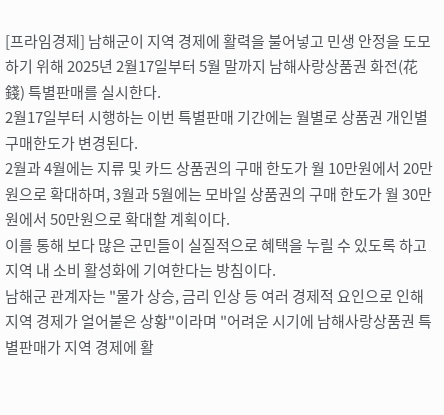[프라임경제] 남해군이 지역 경제에 활력을 불어넣고 민생 안정을 도모하기 위해 2025년 2월17일부터 5월 말까지 남해사랑상품권 화전(花錢) 특별판매를 실시한다.
2월17일부터 시행하는 이번 특별판매 기간에는 월별로 상품권 개인별 구매한도가 변경된다.
2월과 4월에는 지류 및 카드 상품권의 구매 한도가 월 10만원에서 20만원으로 확대하며, 3월과 5월에는 모바일 상품권의 구매 한도가 월 30만원에서 50만원으로 확대할 계획이다.
이를 통해 보다 많은 군민들이 실질적으로 혜택을 누릴 수 있도록 하고 지역 내 소비 활성화에 기여한다는 방침이다.
남해군 관계자는 "물가 상승, 금리 인상 등 여러 경제적 요인으로 인해 지역 경제가 얼어붙은 상황"이라며 "어려운 시기에 남해사랑상품권 특별판매가 지역 경제에 활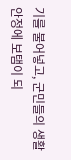기를 불어넣고, 군민들의 생활안정에 보탬이 되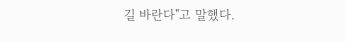길 바란다"고 말했다.